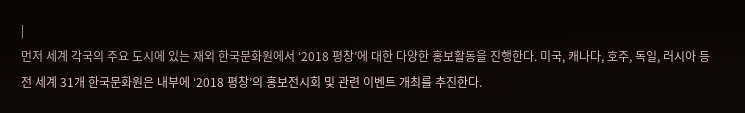|
먼저 세계 각국의 주요 도시에 있는 재외 한국문화원에서 ‘2018 평창’에 대한 다양한 홍보활동을 진행한다. 미국, 캐나다, 호주, 독일, 러시아 등 전 세계 31개 한국문화원은 내부에 ‘2018 평창’의 홍보전시회 및 관련 이벤트 개최를 추진한다.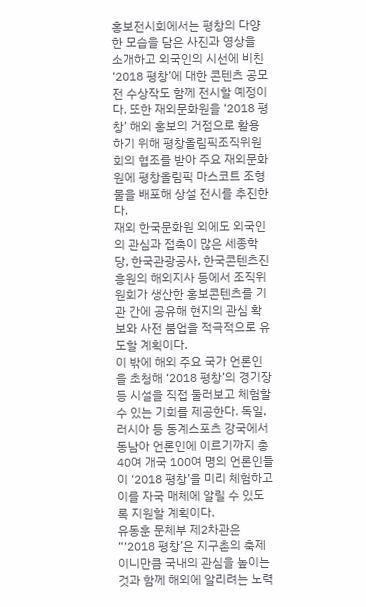홍보전시회에서는 평창의 다양한 모습을 담은 사진과 영상을 소개하고 외국인의 시선에 비친 ‘2018 평창’에 대한 콘텐츠 공모전 수상작도 함께 전시할 예정이다. 또한 재외문화원을 ‘2018 평창’ 해외 홍보의 거점으로 활용하기 위해 평창올림픽조직위원회의 협조를 받아 주요 재외문화원에 평창올림픽 마스코트 조형물을 배포해 상설 전시를 추진한다.
재외 한국문화원 외에도 외국인의 관심과 접촉이 많은 세종학당, 한국관광공사, 한국콘텐츠진흥원의 해외지사 등에서 조직위원회가 생산한 홍보콘텐츠를 기관 간에 공유해 현지의 관심 확보와 사전 붐업을 적극적으로 유도할 계획이다.
이 밖에 해외 주요 국가 언론인을 초청해 ‘2018 평창’의 경기장 등 시설을 직접 둘러보고 체험할 수 있는 기회를 제공한다. 독일, 러시아 등 동계스포츠 강국에서 동남아 언론인에 이르기까지 총 40여 개국 100여 명의 언론인들이 ‘2018 평창’을 미리 체험하고 이를 자국 매체에 알릴 수 있도록 지원할 계획이다.
유동훈 문체부 제2차관은 “‘2018 평창’은 지구촌의 축제이니만큼 국내의 관심을 높이는 것과 함께 해외에 알리려는 노력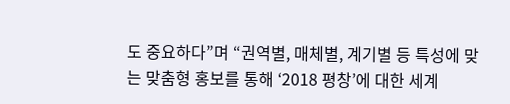도 중요하다”며 “권역별, 매체별, 계기별 등 특성에 맞는 맞춤형 홍보를 통해 ‘2018 평창’에 대한 세계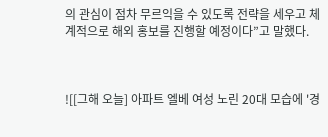의 관심이 점차 무르익을 수 있도록 전략을 세우고 체계적으로 해외 홍보를 진행할 예정이다”고 말했다.



![[그해 오늘] 아파트 엘베 여성 노린 20대 모습에 '경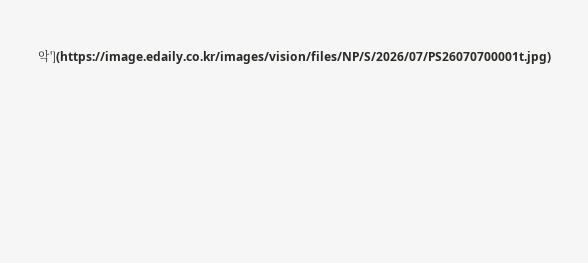악'](https://image.edaily.co.kr/images/vision/files/NP/S/2026/07/PS26070700001t.jpg)